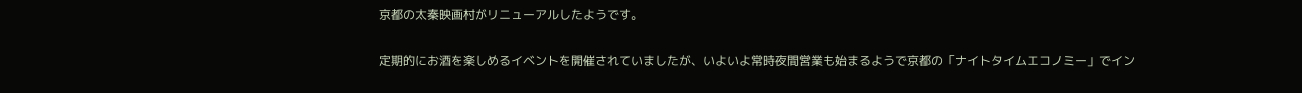京都の太秦映画村がリニューアルしたようです。

定期的にお酒を楽しめるイベントを開催されていましたが、いよいよ常時夜間営業も始まるようで京都の「ナイトタイムエコノミー」でイン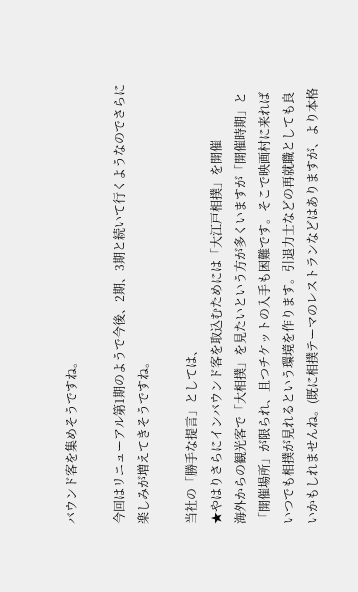バウンド客を集めそうですね。

今回はリニューアル第1期のようで今後、2期、3期と続いて行くようなのでさらに楽しみが増えてきそうですね。

当社の「勝手な提言」としては、
★やはりさらにインバウンド客を取込むためには「大江戸相撲」を開催
海外からの観光客で「大相撲」を見たいという方が多くいますが「開催時期」と「開催場所」が限られ、且つチケットの入手も困難です。そこで映画村に来ればいつでも相撲が見れるという環境を作ります。引退力士などの再就職としても良いかもしれませんね。(既に相撲テーマのレストランなどはありますが、より本格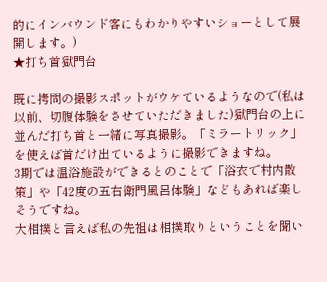的にインバウンド客にもわかりやすいショーとして展開します。)
★打ち首獄門台

既に拷問の撮影スポットがウケているようなので(私は以前、切腹体験をさせていただきました)獄門台の上に並んだ打ち首と一緒に写真撮影。「ミラートリック」を使えば首だけ出ているように撮影できますね。
3期では温浴施設ができるとのことで「浴衣で村内散策」や「42度の五右衛門風呂体験」などもあれば楽しそうですね。
大相撲と言えば私の先祖は相撲取りということを聞い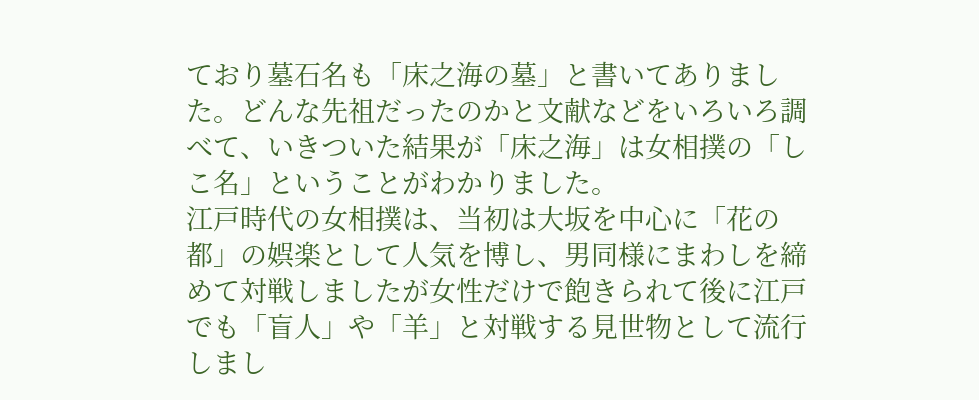ており墓石名も「床之海の墓」と書いてありました。どんな先祖だったのかと文献などをいろいろ調べて、いきついた結果が「床之海」は女相撲の「しこ名」ということがわかりました。
江戸時代の女相撲は、当初は大坂を中心に「花の都」の娯楽として人気を博し、男同様にまわしを締めて対戦しましたが女性だけで飽きられて後に江戸でも「盲人」や「羊」と対戦する見世物として流行しまし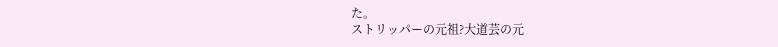た。
ストリッパーの元祖?大道芸の元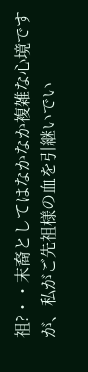祖?・・末裔としてはなかなか複雑な心境ですが、私がご先祖様の血を引継いでい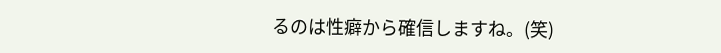るのは性癖から確信しますね。(笑)